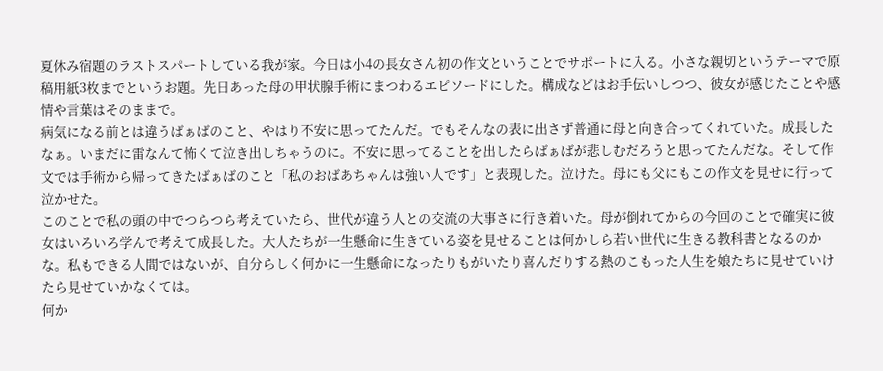夏休み宿題のラストスパートしている我が家。今日は小4の長女さん初の作文ということでサポートに入る。小さな親切というテーマで原稿用紙3枚までというお題。先日あった母の甲状腺手術にまつわるエピソードにした。構成などはお手伝いしつつ、彼女が感じたことや感情や言葉はそのままで。
病気になる前とは違うばぁばのこと、やはり不安に思ってたんだ。でもそんなの表に出さず普通に母と向き合ってくれていた。成長したなぁ。いまだに雷なんて怖くて泣き出しちゃうのに。不安に思ってることを出したらばぁばが悲しむだろうと思ってたんだな。そして作文では手術から帰ってきたばぁばのこと「私のおばあちゃんは強い人です」と表現した。泣けた。母にも父にもこの作文を見せに行って泣かせた。
このことで私の頭の中でつらつら考えていたら、世代が違う人との交流の大事さに行き着いた。母が倒れてからの今回のことで確実に彼女はいろいろ学んで考えて成長した。大人たちが一生懸命に生きている姿を見せることは何かしら若い世代に生きる教科書となるのかな。私もできる人間ではないが、自分らしく何かに一生懸命になったりもがいたり喜んだりする熱のこもった人生を娘たちに見せていけたら見せていかなくては。
何か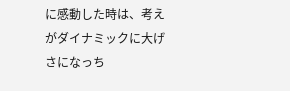に感動した時は、考えがダイナミックに大げさになっち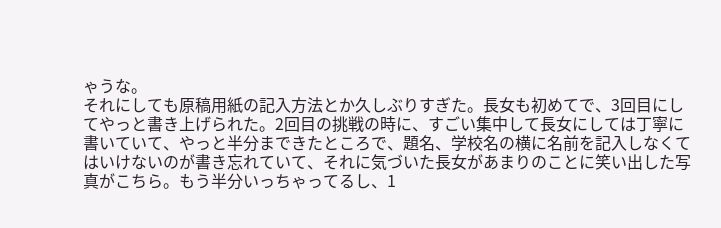ゃうな。
それにしても原稿用紙の記入方法とか久しぶりすぎた。長女も初めてで、3回目にしてやっと書き上げられた。2回目の挑戦の時に、すごい集中して長女にしては丁寧に書いていて、やっと半分まできたところで、題名、学校名の横に名前を記入しなくてはいけないのが書き忘れていて、それに気づいた長女があまりのことに笑い出した写真がこちら。もう半分いっちゃってるし、1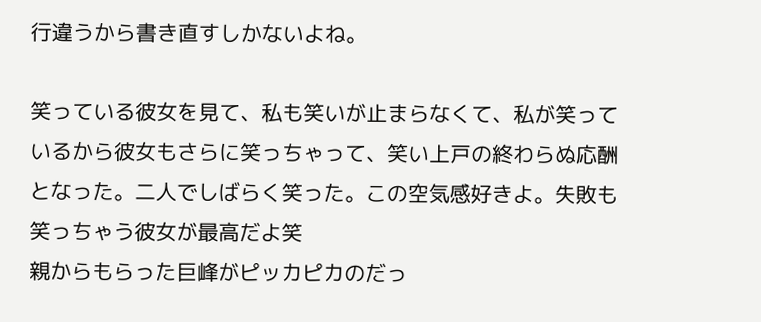行違うから書き直すしかないよね。

笑っている彼女を見て、私も笑いが止まらなくて、私が笑っているから彼女もさらに笑っちゃって、笑い上戸の終わらぬ応酬となった。二人でしばらく笑った。この空気感好きよ。失敗も笑っちゃう彼女が最高だよ笑
親からもらった巨峰がピッカピカのだっ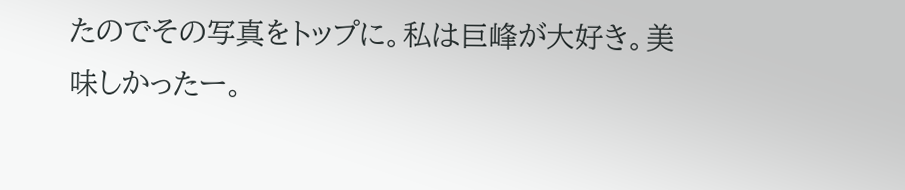たのでその写真をトップに。私は巨峰が大好き。美味しかったー。